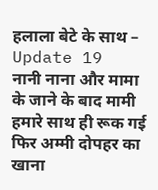हलाला बेटे के साथ – Update 19
नानी नाना और मामा के जाने के बाद मामी हमारे साथ ही रूक गई फिर अम्मी दोपहर का खाना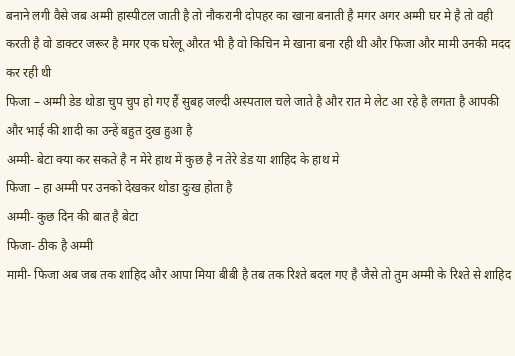बनाने लगी वैसे जब अम्मी हास्पीटल जाती है तो नौकरानी दोपहर का खाना बनाती है मगर अगर अम्मी घर मे है तो वही करती है वो डाक्टर जरूर है मगर एक घरेलू औरत भी है वो किचिन मे खाना बना रही थी और फिजा और मामी उनकी मदद कर रही थी
फिजा – अम्मी डेड थोडा चुप चुप हो गए हैं सुबह जल्दी अस्पताल चले जाते है और रात मे लेट आ रहे है लगता है आपकी और भाई की शादी का उन्हें बहुत दुख हुआ है
अम्मी- बेटा क्या कर सकते है न मेरे हाथ में कुछ है न तेरे डेड या शाहिद के हाथ मे
फिजा – हा अम्मी पर उनको देखकर थोडा दुःख होता है
अम्मी- कुछ दिन की बात है बेटा
फिजा- ठीक है अम्मी
मामी- फिजा अब जब तक शाहिद और आपा मिया बीबी है तब तक रिश्ते बदल गए है जैसे तो तुम अम्मी के रिश्ते से शाहिद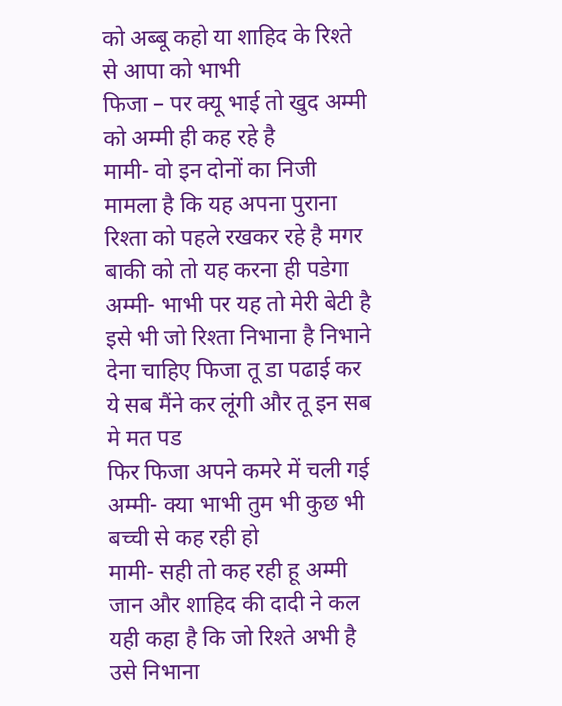को अब्बू कहो या शाहिद के रिश्ते से आपा को भाभी
फिजा – पर क्यू भाई तो खुद अम्मी को अम्मी ही कह रहे है
मामी- वो इन दोनों का निजी मामला है कि यह अपना पुराना रिश्ता को पहले रखकर रहे है मगर बाकी को तो यह करना ही पडेगा
अम्मी- भाभी पर यह तो मेरी बेटी है इसे भी जो रिश्ता निभाना है निभाने देना चाहिए फिजा तू डा पढाई कर ये सब मैंने कर लूंगी और तू इन सब मे मत पड
फिर फिजा अपने कमरे में चली गई
अम्मी- क्या भाभी तुम भी कुछ भी बच्ची से कह रही हो
मामी- सही तो कह रही हू अम्मी जान और शाहिद की दादी ने कल यही कहा है कि जो रिश्ते अभी है उसे निभाना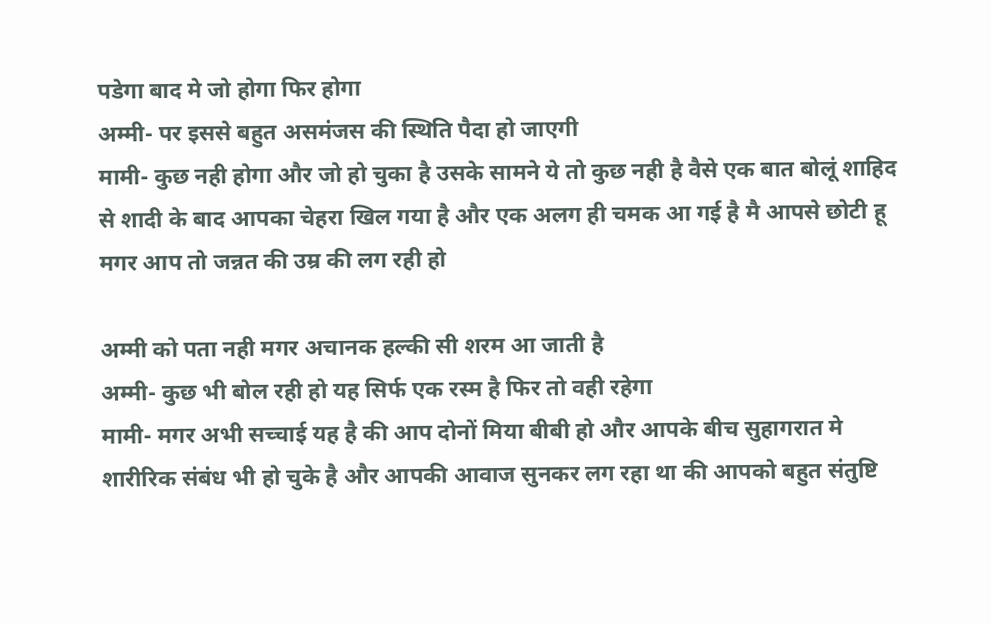पडेगा बाद मे जो होगा फिर होगा
अम्मी- पर इससे बहुत असमंजस की स्थिति पैदा हो जाएगी
मामी- कुछ नही होगा और जो हो चुका है उसके सामने ये तो कुछ नही है वैसे एक बात बोलूं शाहिद से शादी के बाद आपका चेहरा खिल गया है और एक अलग ही चमक आ गई है मै आपसे छोटी हू मगर आप तो जन्नत की उम्र की लग रही हो

अम्मी को पता नही मगर अचानक हल्की सी शरम आ जाती है
अम्मी- कुछ भी बोल रही हो यह सिर्फ एक रस्म है फिर तो वही रहेगा
मामी- मगर अभी सच्चाई यह है की आप दोनों मिया बीबी हो और आपके बीच सुहागरात मे शारीरिक संबंध भी हो चुके है और आपकी आवाज सुनकर लग रहा था की आपको बहुत संतुष्टि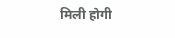मिली होगी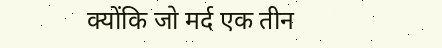क्योंकि जो मर्द एक तीन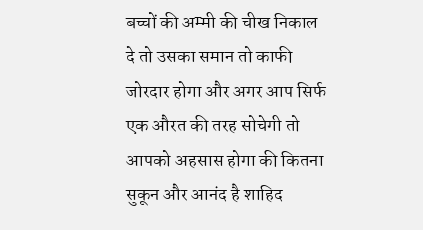बच्चों की अम्मी की चीख निकाल दे तो उसका समान तो काफी जोरदार होगा और अगर आप सिर्फ एक औरत की तरह सोचेगी तो आपको अहसास होगा की कितना सुकून और आनंद है शाहिद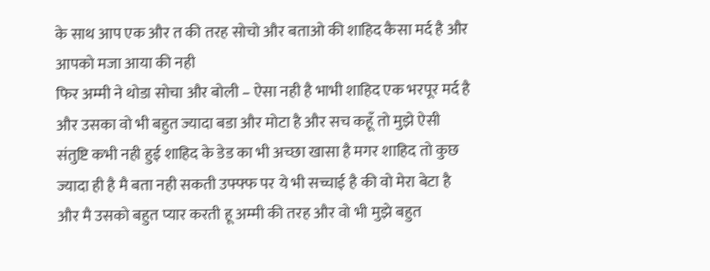के साथ आप एक और त की तरह सोचो और बताओ की शाहिद कैसा मर्द है और आपको मजा आया की नही
फिर अम्मी ने थोडा सोचा और बोली – ऐसा नही है भाभी शाहिद एक भरपूर मर्द है और उसका वो भी बहुत ज्यादा बडा और मोटा है और सच कहूँ तो मुझे ऐसी संतुष्टि कभी नही हुई शाहिद के डेड का भी अच्छा खासा है मगर शाहिद तो कुछ ज्यादा ही है मै बता नही सकती उफ्फ्फ पर ये भी सच्चाई है की वो मेरा बेटा है और मै उसको बहुत प्यार करती हू अम्मी की तरह और वो भी मुझे बहुत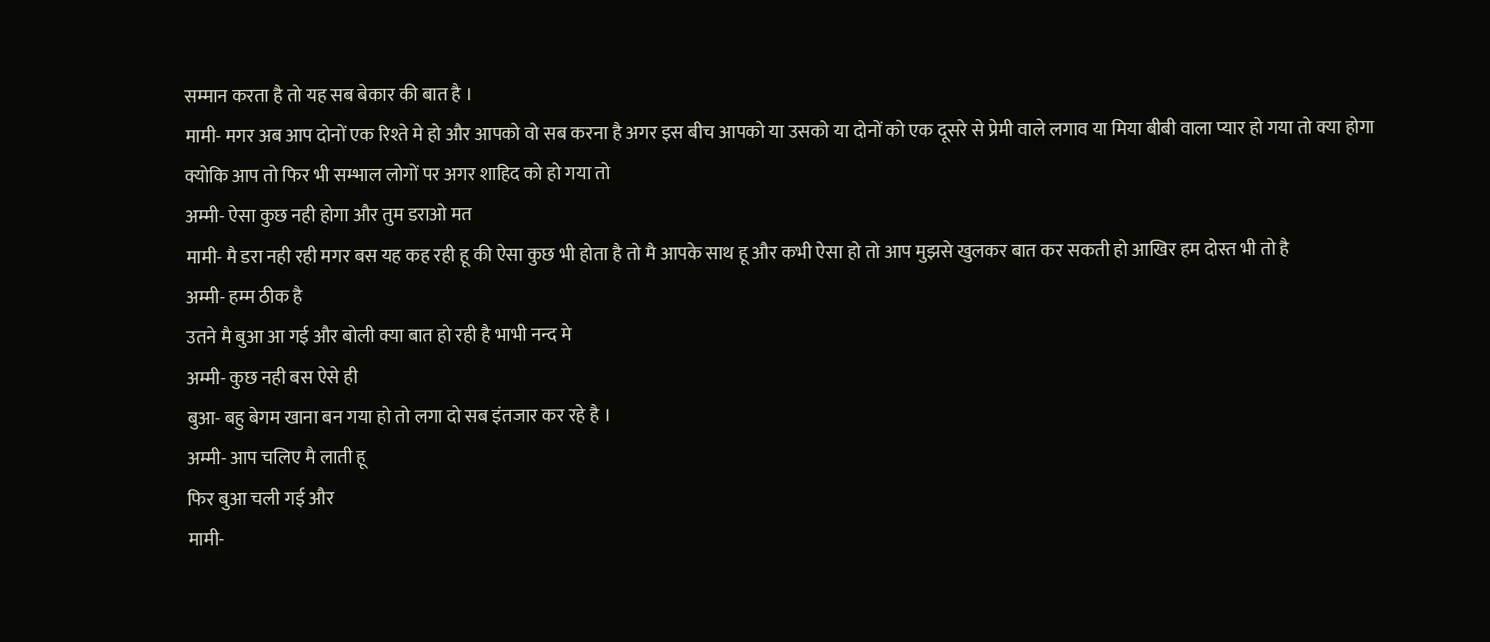सम्मान करता है तो यह सब बेकार की बात है ।
मामी- मगर अब आप दोनों एक रिश्ते मे हो और आपको वो सब करना है अगर इस बीच आपको या उसको या दोनों को एक दूसरे से प्रेमी वाले लगाव या मिया बीबी वाला प्यार हो गया तो क्या होगा क्योकि आप तो फिर भी सम्भाल लोगों पर अगर शाहिद को हो गया तो
अम्मी- ऐसा कुछ नही होगा और तुम डराओ मत
मामी- मै डरा नही रही मगर बस यह कह रही हू की ऐसा कुछ भी होता है तो मै आपके साथ हू और कभी ऐसा हो तो आप मुझसे खुलकर बात कर सकती हो आखिर हम दोस्त भी तो है
अम्मी- हम्म ठीक है
उतने मै बुआ आ गई और बोली क्या बात हो रही है भाभी नन्द मे
अम्मी- कुछ नही बस ऐसे ही
बुआ- बहु बेगम खाना बन गया हो तो लगा दो सब इंतजार कर रहे है ।
अम्मी- आप चलिए मै लाती हू
फिर बुआ चली गई और
मामी-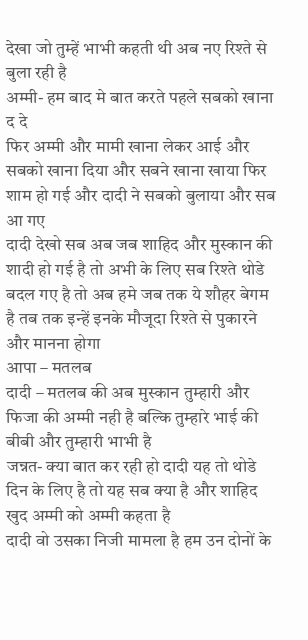देखा जो तुम्हें भाभी कहती थी अब नए रिश्ते से बुला रही है
अम्मी- हम बाद मे बात करते पहले सबको खाना द दे
फिर अम्मी और मामी खाना लेकर आई और सबको खाना दिया और सबने खाना खाया फिर शाम हो गई और दादी ने सबको बुलाया और सब आ गए
दादी देखो सब अब जब शाहिद और मुस्कान की शादी हो गई है तो अभी के लिए सब रिश्ते थोडे बदल गए है तो अब हमे जब तक ये शौहर बेगम है तब तक इन्हें इनके मौजूदा रिश्ते से पुकारने और मानना होगा
आपा – मतलब
दादी – मतलब की अब मुस्कान तुम्हारी और फिजा की अम्मी नही है बल्कि तुम्हारे भाई की बीबी और तुम्हारी भाभी है
जन्नत- क्या बात कर रही हो दादी यह तो थोडे दिन के लिए है तो यह सब क्या है और शाहिद खुद अम्मी को अम्मी कहता है
दादी वो उसका निजी मामला है हम उन दोनों के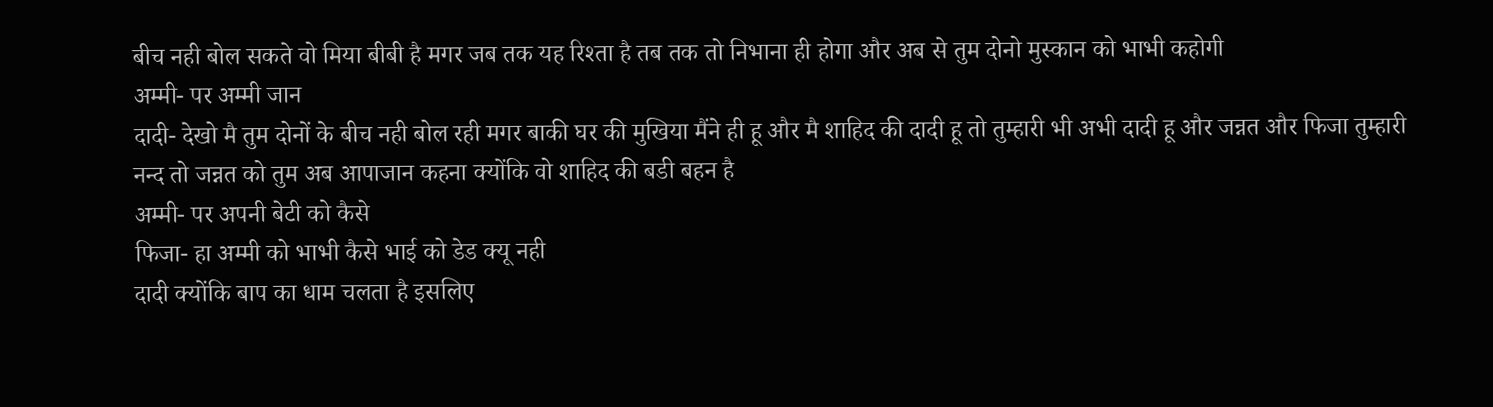बीच नही बोल सकते वो मिया बीबी है मगर जब तक यह रिश्ता है तब तक तो निभाना ही होगा और अब से तुम दोनो मुस्कान को भाभी कहोगी
अम्मी- पर अम्मी जान
दादी- देखो मै तुम दोनों के बीच नही बोल रही मगर बाकी घर की मुखिया मैंने ही हू और मै शाहिद की दादी हू तो तुम्हारी भी अभी दादी हू और जन्नत और फिजा तुम्हारी नन्द तो जन्नत को तुम अब आपाजान कहना क्योंकि वो शाहिद की बडी बहन है
अम्मी- पर अपनी बेटी को कैसे
फिजा- हा अम्मी को भाभी कैसे भाई को डेड क्यू नही
दादी क्योंकि बाप का धाम चलता है इसलिए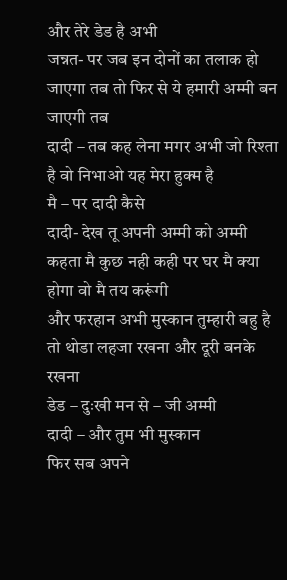और तेरे डेड है अभी
जन्नत- पर जब इन दोनों का तलाक हो जाएगा तब तो फिर से ये हमारी अम्मी बन जाएगी तब
दादी – तब कह लेना मगर अभी जो रिश्ता है वो निभाओ यह मेरा हुक्म है
मै – पर दादी कैसे
दादी- देख तू अपनी अम्मी को अम्मी कहता मै कुछ नही कही पर घर मै क्या होगा वो मै तय करूंगी
और फरहान अभी मुस्कान तुम्हारी बहु है तो थोडा लहजा रखना और दूरी बनके रखना
डेड – दुःखी मन से – जी अम्मी
दादी – और तुम भी मुस्कान
फिर सब अपने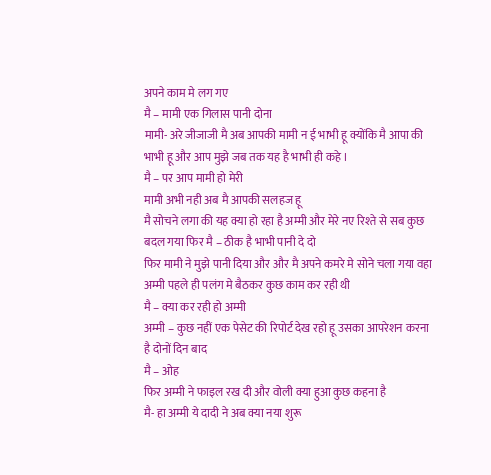अपने काम मे लग गए
मै – मामी एक गिलास पानी दोना
मामी- अरे जीजाजी मै अब आपकी मामी न ई भाभी हू क्योंकि मै आपा की भाभी हू और आप मुझे जब तक यह है भाभी ही कहे ।
मै – पर आप मामी हो मेरी
मामी अभी नही अब मै आपकी सलहज हू
मै सोचने लगा की यह क्या हो रहा है अम्मी और मेरे नए रिश्ते से सब कुछ बदल गया फिर मै – ठीक है भाभी पानी दे दो
फिर मामी ने मुझे पानी दिया और और मै अपने कमरे मे सोने चला गया वहा अम्मी पहले ही पलंग मे बैठकर कुछ काम कर रही थी
मै – क्या कर रही हो अम्मी
अम्मी – कुछ नहीं एक पेसेट की रिपोर्ट देख रहो हू उसका आपरेशन करना है दोनों दिन बाद
मै – ओह
फिर अम्मी ने फाइल रख दी और वोली क्या हुआ कुछ कहना है
मै- हा अम्मी ये दादी ने अब क्या नया शुरू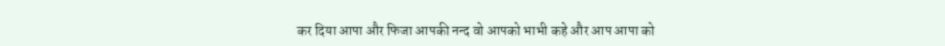कर दिया आपा और फिजा आपकी नन्द वो आपको भाभी कहे और आप आपा को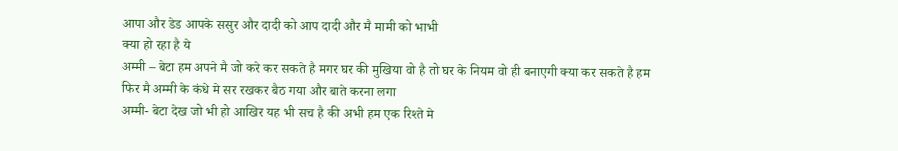आपा और डेड आपके ससुर और दादी को आप दादी और मै मामी को भाभी
क्या हो रहा है ये
अम्मी – बेटा हम अपने मै जो करे कर सकते है मगर घर की मुखिया वो है तो घर के नियम वो ही बनाएगी क्या कर सकते है हम
फिर मै अम्मी के कंधे मे सर रखकर बैठ गया और बाते करना लगा
अम्मी- बेटा देख जो भी हो आखिर यह भी सच है की अभी हम एक रिश्ते मे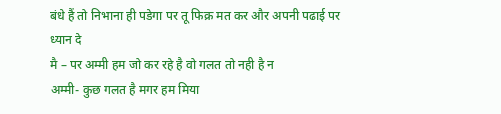बंधे हैं तो निभाना ही पडेगा पर तू फिक्र मत कर और अपनी पढाई पर ध्यान दे
मै – पर अम्मी हम जो कर रहे है वो गलत तो नही है न
अम्मी- कुछ गलत है मगर हम मिया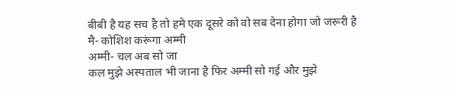बीबी है यह सच है तो हमे एक दूसरे को वो सब देना होगा जो जरूरी है
मै- कोशिश करूंगा अम्मी
अम्मी- चल अब सो जा
कल मुझे अस्पताल भी जाना है फिर अम्मी सो गई और मुझे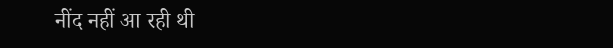नींद नहीं आ रही थी